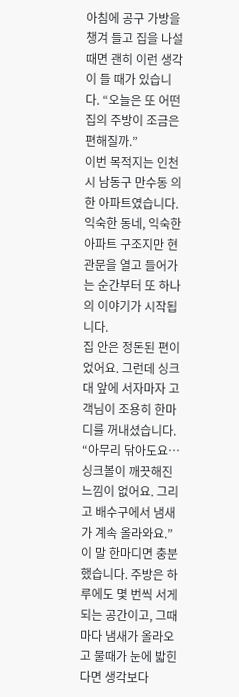아침에 공구 가방을 챙겨 들고 집을 나설 때면 괜히 이런 생각이 들 때가 있습니다. “오늘은 또 어떤 집의 주방이 조금은 편해질까.”
이번 목적지는 인천시 남동구 만수동 의 한 아파트였습니다. 익숙한 동네, 익숙한 아파트 구조지만 현관문을 열고 들어가는 순간부터 또 하나의 이야기가 시작됩니다.
집 안은 정돈된 편이었어요. 그런데 싱크대 앞에 서자마자 고객님이 조용히 한마디를 꺼내셨습니다.
“아무리 닦아도요… 싱크볼이 깨끗해진 느낌이 없어요. 그리고 배수구에서 냄새가 계속 올라와요.”
이 말 한마디면 충분했습니다. 주방은 하루에도 몇 번씩 서게 되는 공간이고, 그때마다 냄새가 올라오고 물때가 눈에 밟힌다면 생각보다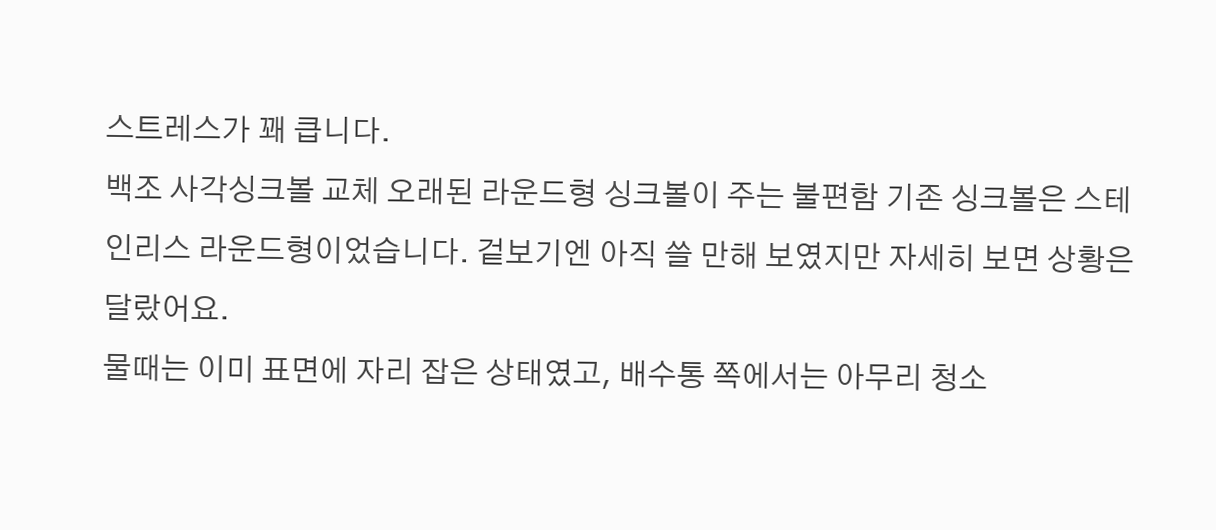스트레스가 꽤 큽니다.
백조 사각싱크볼 교체 오래된 라운드형 싱크볼이 주는 불편함 기존 싱크볼은 스테인리스 라운드형이었습니다. 겉보기엔 아직 쓸 만해 보였지만 자세히 보면 상황은 달랐어요.
물때는 이미 표면에 자리 잡은 상태였고, 배수통 쪽에서는 아무리 청소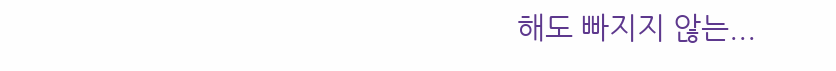해도 빠지지 않는...